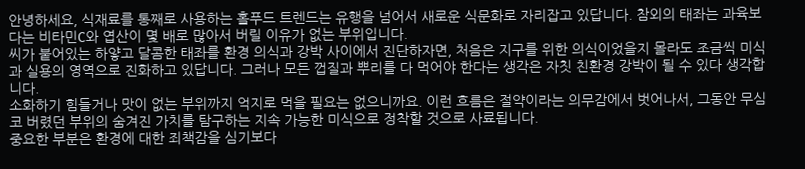안녕하세요, 식재료를 통째로 사용하는 홀푸드 트렌드는 유행을 넘어서 새로운 식문화로 자리잡고 있답니다. 참외의 태좌는 과육보다는 비타민C와 엽산이 몇 배로 많아서 버릴 이유가 없는 부위입니다.
씨가 붙어있는 하얗고 달콤한 태좌를 환경 의식과 강박 사이에서 진단하자면, 처음은 지구를 위한 의식이었을지 몰라도 조금씩 미식과 실용의 영역으로 진화하고 있답니다. 그러나 모든 껍질과 뿌리를 다 먹어야 한다는 생각은 자칫 친환경 강박이 될 수 있다 생각합니다.
소화하기 힘들거나 맛이 없는 부위까지 억지로 먹을 필요는 없으니까요. 이런 흐름은 절약이라는 의무감에서 벗어나서, 그동안 무심코 버렸던 부위의 숨겨진 가치를 탐구하는 지속 가능한 미식으로 정착할 것으로 사료됩니다.
중요한 부분은 환경에 대한 죄책감을 심기보다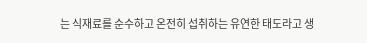는 식재료를 순수하고 온전히 섭취하는 유연한 태도라고 생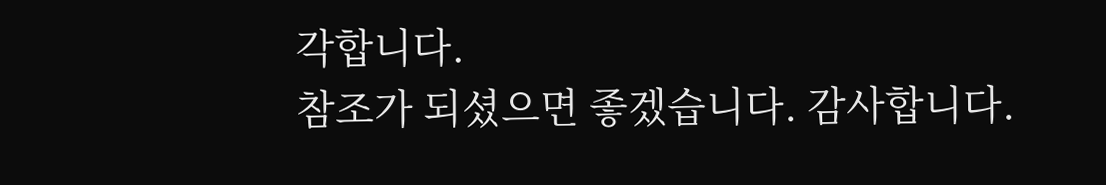각합니다.
참조가 되셨으면 좋겠습니다. 감사합니다.